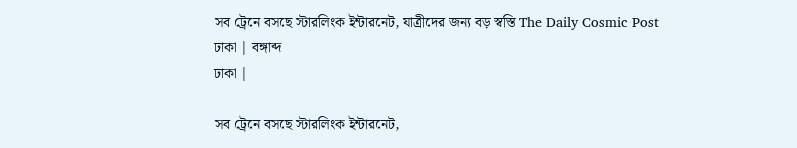সব ট্রেনে বসছে স্টারলিংক ইন্টারনেট, যাত্রীদের জন্য বড় স্বস্তি The Daily Cosmic Post
ঢাকা | বঙ্গাব্দ
ঢাকা |

সব ট্রেনে বসছে স্টারলিংক ইন্টারনেট,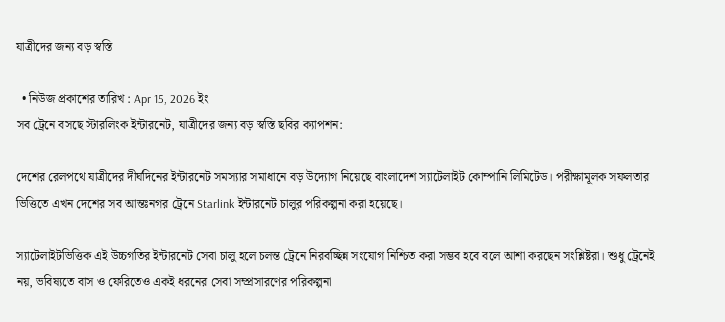যাত্রীদের জন্য বড় স্বস্তি

  • নিউজ প্রকাশের তারিখ : Apr 15, 2026 ইং
সব ট্রেনে বসছে স্টারলিংক ইন্টারনেট, যাত্রীদের জন্য বড় স্বস্তি ছবির ক্যাপশন:

দেশের রেলপথে যাত্রীদের দীর্ঘদিনের ইন্টারনেট সমস্যার সমাধানে বড় উদ্যোগ নিয়েছে বাংলাদেশ স্যাটেলাইট কোম্পানি লিমিটেড। পরীক্ষামূলক সফলতার ভিত্তিতে এখন দেশের সব আন্তঃনগর ট্রেনে Starlink ইন্টারনেট চালুর পরিকল্পনা করা হয়েছে।

স্যাটেলাইটভিত্তিক এই উচ্চগতির ইন্টারনেট সেবা চালু হলে চলন্ত ট্রেনে নিরবচ্ছিন্ন সংযোগ নিশ্চিত করা সম্ভব হবে বলে আশা করছেন সংশ্লিষ্টরা। শুধু ট্রেনেই নয়, ভবিষ্যতে বাস ও ফেরিতেও একই ধরনের সেবা সম্প্রসারণের পরিকল্পনা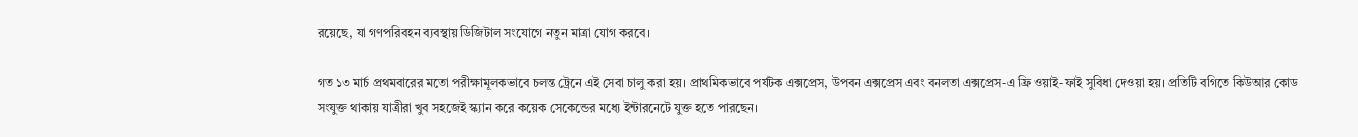রয়েছে, যা গণপরিবহন ব্যবস্থায় ডিজিটাল সংযোগে নতুন মাত্রা যোগ করবে।

গত ১৩ মার্চ প্রথমবারের মতো পরীক্ষামূলকভাবে চলন্ত ট্রেনে এই সেবা চালু করা হয়। প্রাথমিকভাবে পর্যটক এক্সপ্রেস, উপবন এক্সপ্রেস এবং বনলতা এক্সপ্রেস-এ ফ্রি ওয়াই-ফাই সুবিধা দেওয়া হয়। প্রতিটি বগিতে কিউআর কোড সংযুক্ত থাকায় যাত্রীরা খুব সহজেই স্ক্যান করে কয়েক সেকেন্ডের মধ্যে ইন্টারনেটে যুক্ত হতে পারছেন।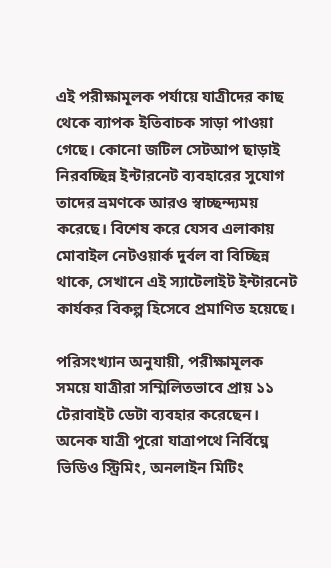এই পরীক্ষামূলক পর্যায়ে যাত্রীদের কাছ থেকে ব্যাপক ইতিবাচক সাড়া পাওয়া গেছে। কোনো জটিল সেটআপ ছাড়াই নিরবচ্ছিন্ন ইন্টারনেট ব্যবহারের সুযোগ তাদের ভ্রমণকে আরও স্বাচ্ছন্দ্যময় করেছে। বিশেষ করে যেসব এলাকায় মোবাইল নেটওয়ার্ক দুর্বল বা বিচ্ছিন্ন থাকে, সেখানে এই স্যাটেলাইট ইন্টারনেট কার্যকর বিকল্প হিসেবে প্রমাণিত হয়েছে।

পরিসংখ্যান অনুযায়ী, পরীক্ষামূলক সময়ে যাত্রীরা সম্মিলিতভাবে প্রায় ১১ টেরাবাইট ডেটা ব্যবহার করেছেন। অনেক যাত্রী পুরো যাত্রাপথে নির্বিঘ্নে ভিডিও স্ট্রিমিং, অনলাইন মিটিং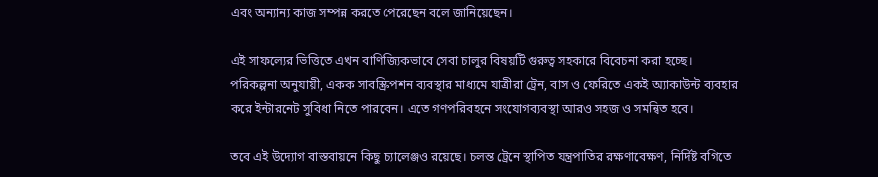এবং অন্যান্য কাজ সম্পন্ন করতে পেরেছেন বলে জানিয়েছেন।

এই সাফল্যের ভিত্তিতে এখন বাণিজ্যিকভাবে সেবা চালুর বিষয়টি গুরুত্ব সহকারে বিবেচনা করা হচ্ছে। পরিকল্পনা অনুযায়ী, একক সাবস্ক্রিপশন ব্যবস্থার মাধ্যমে যাত্রীরা ট্রেন, বাস ও ফেরিতে একই অ্যাকাউন্ট ব্যবহার করে ইন্টারনেট সুবিধা নিতে পারবেন। এতে গণপরিবহনে সংযোগব্যবস্থা আরও সহজ ও সমন্বিত হবে।

তবে এই উদ্যোগ বাস্তবায়নে কিছু চ্যালেঞ্জও রয়েছে। চলন্ত ট্রেনে স্থাপিত যন্ত্রপাতির রক্ষণাবেক্ষণ, নির্দিষ্ট বগিতে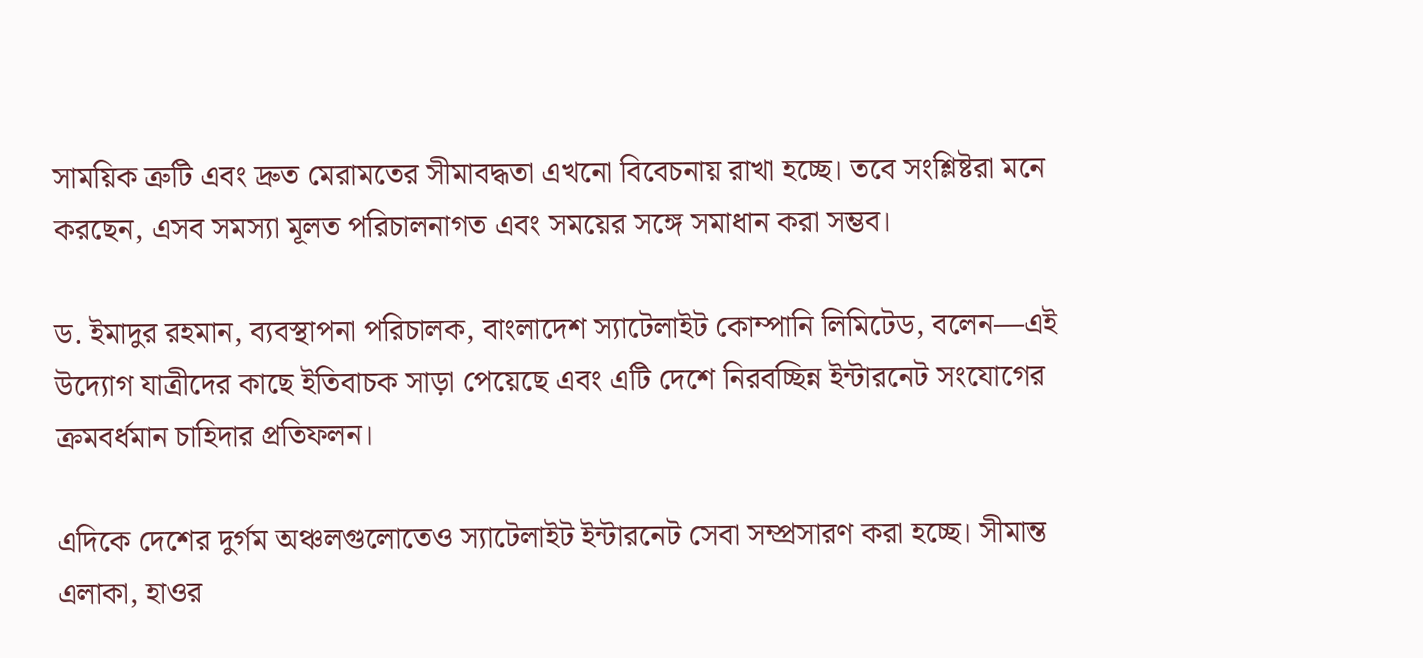সাময়িক ত্রুটি এবং দ্রুত মেরামতের সীমাবদ্ধতা এখনো বিবেচনায় রাখা হচ্ছে। তবে সংশ্লিষ্টরা মনে করছেন, এসব সমস্যা মূলত পরিচালনাগত এবং সময়ের সঙ্গে সমাধান করা সম্ভব।

ড. ইমাদুর রহমান, ব্যবস্থাপনা পরিচালক, বাংলাদেশ স্যাটেলাইট কোম্পানি লিমিটেড, বলেন—এই উদ্যোগ যাত্রীদের কাছে ইতিবাচক সাড়া পেয়েছে এবং এটি দেশে নিরবচ্ছিন্ন ইন্টারনেট সংযোগের ক্রমবর্ধমান চাহিদার প্রতিফলন।

এদিকে দেশের দুর্গম অঞ্চলগুলোতেও স্যাটেলাইট ইন্টারনেট সেবা সম্প্রসারণ করা হচ্ছে। সীমান্ত এলাকা, হাওর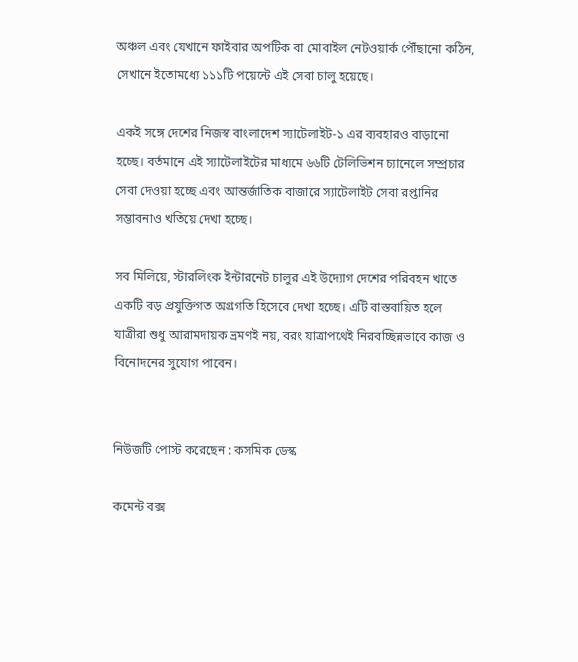অঞ্চল এবং যেখানে ফাইবার অপটিক বা মোবাইল নেটওয়ার্ক পৌঁছানো কঠিন, সেখানে ইতোমধ্যে ১১১টি পয়েন্টে এই সেবা চালু হয়েছে।

একই সঙ্গে দেশের নিজস্ব বাংলাদেশ স্যাটেলাইট-১ এর ব্যবহারও বাড়ানো হচ্ছে। বর্তমানে এই স্যাটেলাইটের মাধ্যমে ৬৬টি টেলিভিশন চ্যানেলে সম্প্রচার সেবা দেওয়া হচ্ছে এবং আন্তর্জাতিক বাজারে স্যাটেলাইট সেবা রপ্তানির সম্ভাবনাও খতিয়ে দেখা হচ্ছে।

সব মিলিয়ে, স্টারলিংক ইন্টারনেট চালুর এই উদ্যোগ দেশের পরিবহন খাতে একটি বড় প্রযুক্তিগত অগ্রগতি হিসেবে দেখা হচ্ছে। এটি বাস্তবায়িত হলে যাত্রীরা শুধু আরামদায়ক ভ্রমণই নয়, বরং যাত্রাপথেই নিরবচ্ছিন্নভাবে কাজ ও বিনোদনের সুযোগ পাবেন।


নিউজটি পোস্ট করেছেন : কসমিক ডেস্ক

কমেন্ট বক্স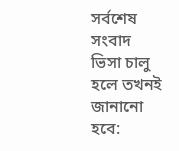সর্বশেষ সংবাদ
ভিসা চালু হলে তখনই জানানো হবে: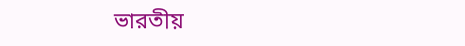ভারতীয়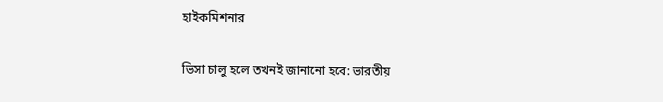হাইকমিশনার

ভিসা চালু হলে তখনই জানানো হবে: ভারতীয়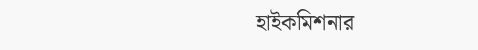হাইকমিশনার